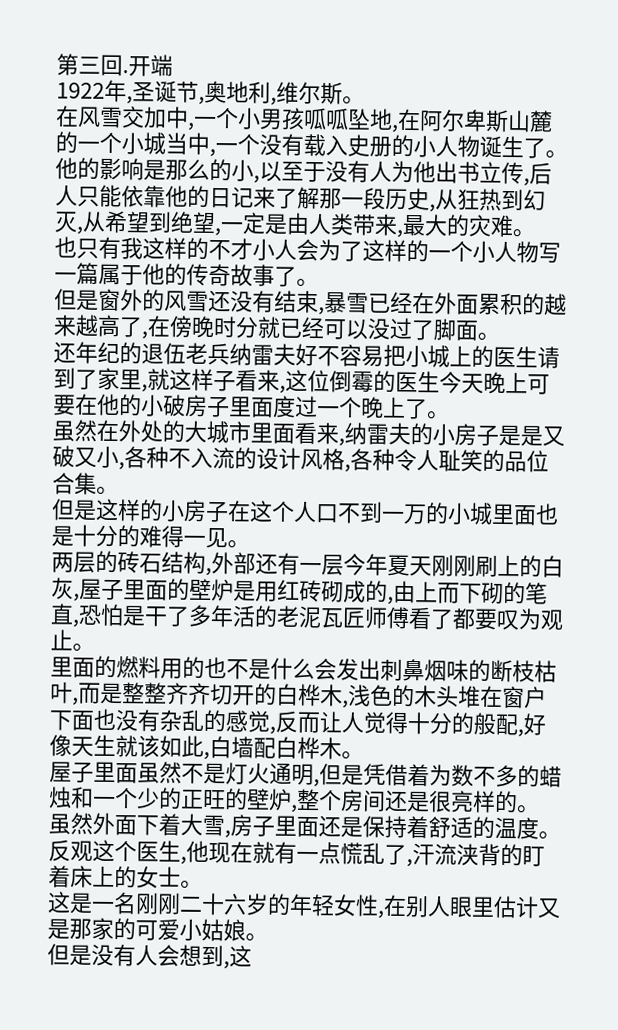第三回.开端
1922年,圣诞节,奥地利,维尔斯。
在风雪交加中,一个小男孩呱呱坠地,在阿尔卑斯山麓的一个小城当中,一个没有载入史册的小人物诞生了。
他的影响是那么的小,以至于没有人为他出书立传,后人只能依靠他的日记来了解那一段历史,从狂热到幻灭,从希望到绝望,一定是由人类带来,最大的灾难。
也只有我这样的不才小人会为了这样的一个小人物写一篇属于他的传奇故事了。
但是窗外的风雪还没有结束,暴雪已经在外面累积的越来越高了,在傍晚时分就已经可以没过了脚面。
还年纪的退伍老兵纳雷夫好不容易把小城上的医生请到了家里,就这样子看来,这位倒霉的医生今天晚上可要在他的小破房子里面度过一个晚上了。
虽然在外处的大城市里面看来,纳雷夫的小房子是是又破又小,各种不入流的设计风格,各种令人耻笑的品位合集。
但是这样的小房子在这个人口不到一万的小城里面也是十分的难得一见。
两层的砖石结构,外部还有一层今年夏天刚刚刷上的白灰,屋子里面的壁炉是用红砖砌成的,由上而下砌的笔直,恐怕是干了多年活的老泥瓦匠师傅看了都要叹为观止。
里面的燃料用的也不是什么会发出刺鼻烟味的断枝枯叶,而是整整齐齐切开的白桦木,浅色的木头堆在窗户下面也没有杂乱的感觉,反而让人觉得十分的般配,好像天生就该如此,白墙配白桦木。
屋子里面虽然不是灯火通明,但是凭借着为数不多的蜡烛和一个少的正旺的壁炉,整个房间还是很亮样的。
虽然外面下着大雪,房子里面还是保持着舒适的温度。
反观这个医生,他现在就有一点慌乱了,汗流浃背的盯着床上的女士。
这是一名刚刚二十六岁的年轻女性,在别人眼里估计又是那家的可爱小姑娘。
但是没有人会想到,这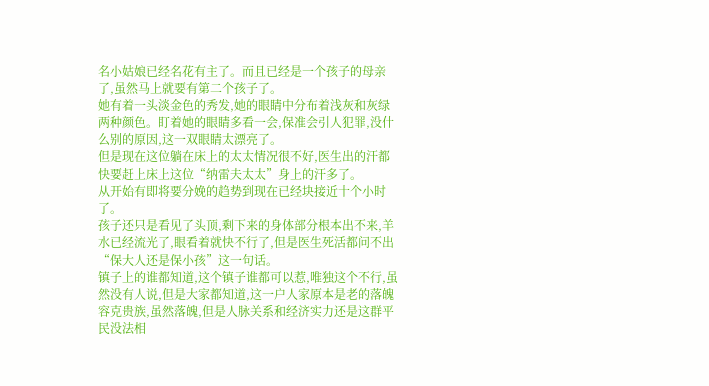名小姑娘已经名花有主了。而且已经是一个孩子的母亲了,虽然马上就要有第二个孩子了。
她有着一头淡金色的秀发,她的眼睛中分布着浅灰和灰绿两种颜色。盯着她的眼睛多看一会,保准会引人犯罪,没什么别的原因,这一双眼睛太漂亮了。
但是现在这位躺在床上的太太情况很不好,医生出的汗都快要赶上床上这位“纳雷夫太太”身上的汗多了。
从开始有即将要分娩的趋势到现在已经块接近十个小时了。
孩子还只是看见了头顶,剩下来的身体部分根本出不来,羊水已经流光了,眼看着就快不行了,但是医生死活都问不出“保大人还是保小孩”这一句话。
镇子上的谁都知道,这个镇子谁都可以惹,唯独这个不行,虽然没有人说,但是大家都知道,这一户人家原本是老的落魄容克贵族,虽然落魄,但是人脉关系和经济实力还是这群平民没法相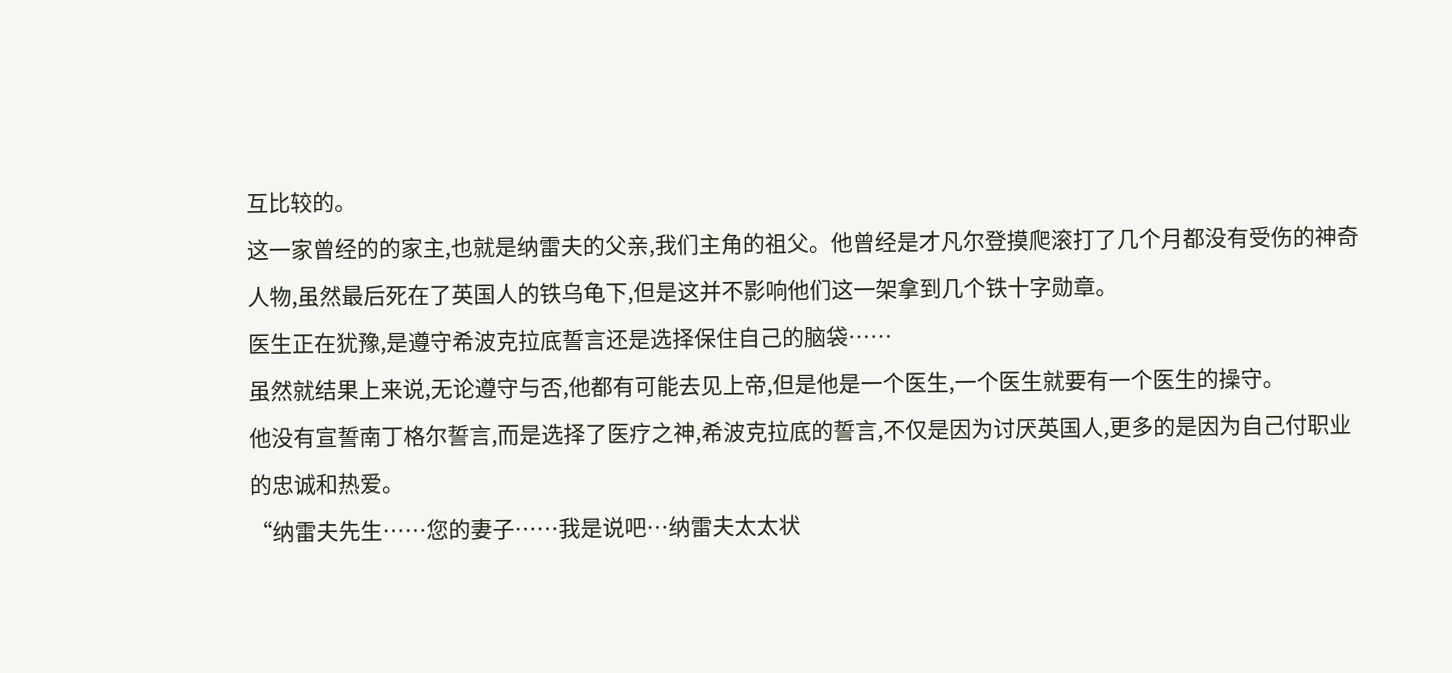互比较的。
这一家曾经的的家主,也就是纳雷夫的父亲,我们主角的祖父。他曾经是才凡尔登摸爬滚打了几个月都没有受伤的神奇人物,虽然最后死在了英国人的铁乌龟下,但是这并不影响他们这一架拿到几个铁十字勋章。
医生正在犹豫,是遵守希波克拉底誓言还是选择保住自己的脑袋……
虽然就结果上来说,无论遵守与否,他都有可能去见上帝,但是他是一个医生,一个医生就要有一个医生的操守。
他没有宣誓南丁格尔誓言,而是选择了医疗之神,希波克拉底的誓言,不仅是因为讨厌英国人,更多的是因为自己付职业的忠诚和热爱。
“纳雷夫先生……您的妻子……我是说吧…纳雷夫太太状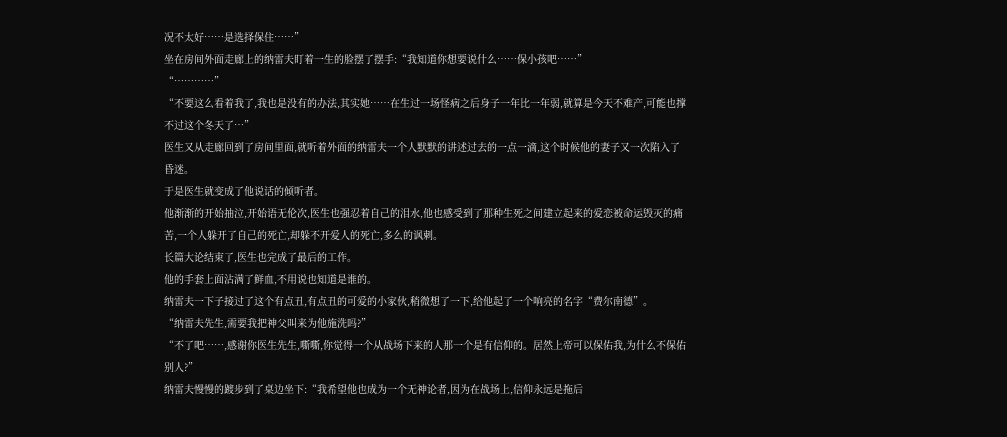况不太好……是选择保住……”
坐在房间外面走廊上的纳雷夫盯着一生的脸摆了摆手:“我知道你想要说什么……保小孩吧……”
“…………”
“不要这么看着我了,我也是没有的办法,其实她……在生过一场怪病之后身子一年比一年弱,就算是今天不难产,可能也撑不过这个冬天了…”
医生又从走廊回到了房间里面,就听着外面的纳雷夫一个人默默的讲述过去的一点一滴,这个时候他的妻子又一次陷入了昏迷。
于是医生就变成了他说话的倾听者。
他渐渐的开始抽泣,开始语无伦次,医生也强忍着自己的泪水,他也感受到了那种生死之间建立起来的爱恋被命运毁灭的痛苦,一个人躲开了自己的死亡,却躲不开爱人的死亡,多么的讽刺。
长篇大论结束了,医生也完成了最后的工作。
他的手套上面沾满了鲜血,不用说也知道是谁的。
纳雷夫一下子接过了这个有点丑,有点丑的可爱的小家伙,稍微想了一下,给他起了一个响亮的名字“费尔南德”。
“纳雷夫先生,需要我把神父叫来为他施洗吗?”
“不了吧……,感谢你医生先生,嘶嘶,你觉得一个从战场下来的人那一个是有信仰的。居然上帝可以保佑我,为什么不保佑别人?”
纳雷夫慢慢的踱步到了桌边坐下:“我希望他也成为一个无神论者,因为在战场上,信仰永远是拖后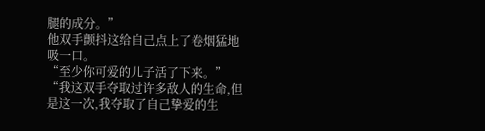腿的成分。”
他双手颤抖这给自己点上了卷烟猛地吸一口。
“至少你可爱的儿子活了下来。”
“我这双手夺取过许多敌人的生命,但是这一次,我夺取了自己挚爱的生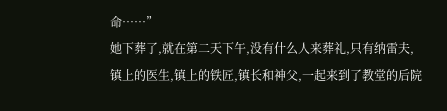命……”
她下葬了,就在第二天下午,没有什么人来葬礼,只有纳雷夫,镇上的医生,镇上的铁匠,镇长和神父,一起来到了教堂的后院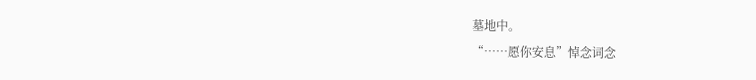墓地中。
“……愿你安息”悼念词念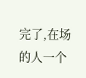完了,在场的人一个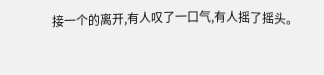接一个的离开,有人叹了一口气,有人摇了摇头。